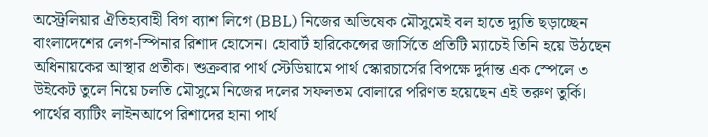অস্ট্রেলিয়ার ঐতিহ্যবাহী বিগ ব্যাশ লিগে (BBL) নিজের অভিষেক মৌসুমেই বল হাতে দ্যুতি ছড়াচ্ছেন বাংলাদেশের লেগ-স্পিনার রিশাদ হোসেন। হোবার্ট হারিকেন্সের জার্সিতে প্রতিটি ম্যাচেই তিনি হয়ে উঠছেন অধিনায়কের আস্থার প্রতীক। শুক্রবার পার্থ স্টেডিয়ামে পার্থ স্কোরচার্সের বিপক্ষে দুর্দান্ত এক স্পেলে ৩ উইকেট তুলে নিয়ে চলতি মৌসুমে নিজের দলের সফলতম বোলারে পরিণত হয়েছেন এই তরুণ তুর্কি।
পার্থের ব্যাটিং লাইনআপে রিশাদের হানা পার্থ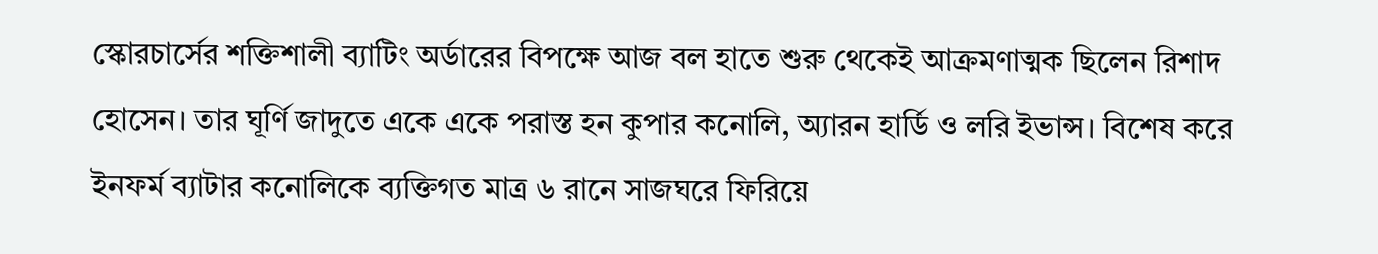স্কোরচার্সের শক্তিশালী ব্যাটিং অর্ডারের বিপক্ষে আজ বল হাতে শুরু থেকেই আক্রমণাত্মক ছিলেন রিশাদ হোসেন। তার ঘূর্ণি জাদুতে একে একে পরাস্ত হন কুপার কনোলি, অ্যারন হার্ডি ও লরি ইভান্স। বিশেষ করে ইনফর্ম ব্যাটার কনোলিকে ব্যক্তিগত মাত্র ৬ রানে সাজঘরে ফিরিয়ে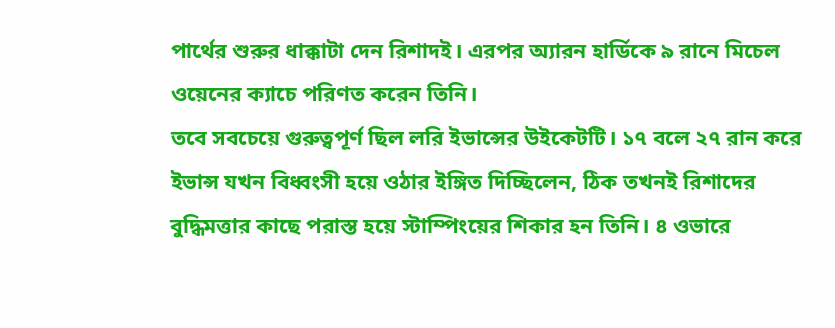পার্থের শুরুর ধাক্কাটা দেন রিশাদই। এরপর অ্যারন হার্ডিকে ৯ রানে মিচেল ওয়েনের ক্যাচে পরিণত করেন তিনি।
তবে সবচেয়ে গুরুত্বপূর্ণ ছিল লরি ইভান্সের উইকেটটি। ১৭ বলে ২৭ রান করে ইভান্স যখন বিধ্বংসী হয়ে ওঠার ইঙ্গিত দিচ্ছিলেন, ঠিক তখনই রিশাদের বুদ্ধিমত্তার কাছে পরাস্ত হয়ে স্টাম্পিংয়ের শিকার হন তিনি। ৪ ওভারে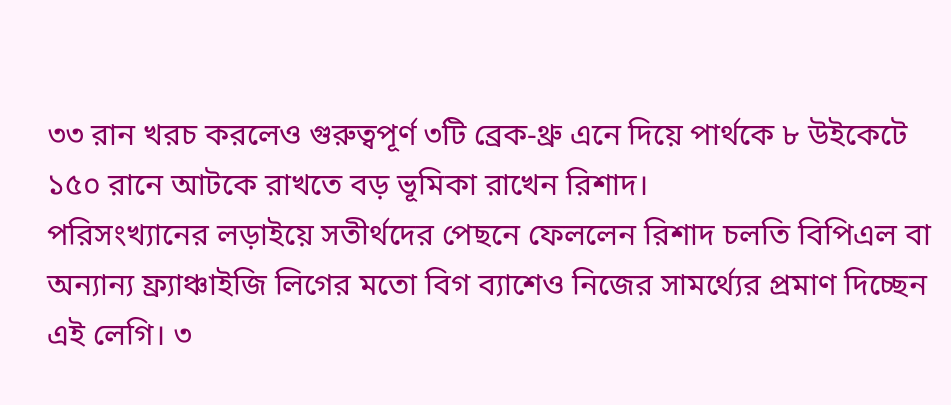৩৩ রান খরচ করলেও গুরুত্বপূর্ণ ৩টি ব্রেক-থ্রু এনে দিয়ে পার্থকে ৮ উইকেটে ১৫০ রানে আটকে রাখতে বড় ভূমিকা রাখেন রিশাদ।
পরিসংখ্যানের লড়াইয়ে সতীর্থদের পেছনে ফেললেন রিশাদ চলতি বিপিএল বা অন্যান্য ফ্র্যাঞ্চাইজি লিগের মতো বিগ ব্যাশেও নিজের সামর্থ্যের প্রমাণ দিচ্ছেন এই লেগি। ৩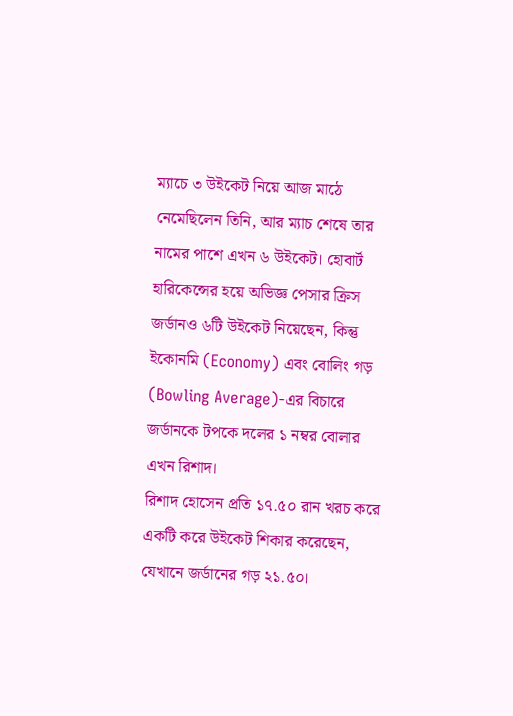ম্যাচে ৩ উইকেট নিয়ে আজ মাঠে নেমেছিলেন তিনি, আর ম্যাচ শেষে তার নামের পাশে এখন ৬ উইকেট। হোবার্ট হারিকেন্সের হয়ে অভিজ্ঞ পেসার ক্রিস জর্ডানও ৬টি উইকেট নিয়েছেন, কিন্তু ইকোনমি (Economy) এবং বোলিং গড় (Bowling Average)-এর বিচারে জর্ডানকে টপকে দলের ১ নম্বর বোলার এখন রিশাদ।
রিশাদ হোসেন প্রতি ১৭.৫০ রান খরচ করে একটি করে উইকেট শিকার করেছেন, যেখানে জর্ডানের গড় ২১.৫০।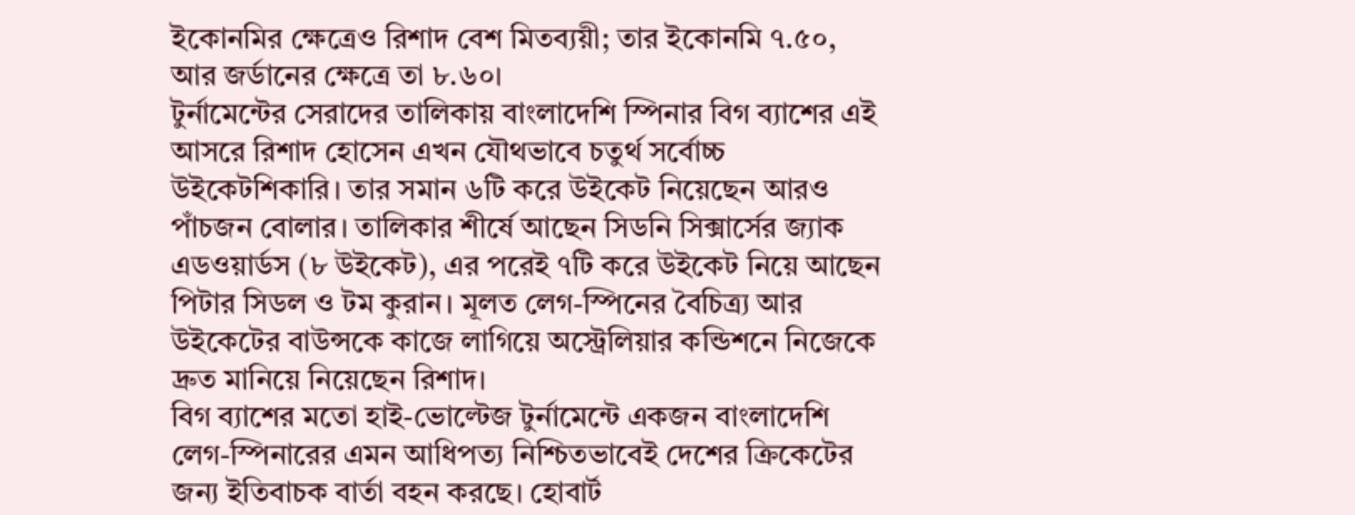ইকোনমির ক্ষেত্রেও রিশাদ বেশ মিতব্যয়ী; তার ইকোনমি ৭.৫০, আর জর্ডানের ক্ষেত্রে তা ৮.৬০।
টুর্নামেন্টের সেরাদের তালিকায় বাংলাদেশি স্পিনার বিগ ব্যাশের এই আসরে রিশাদ হোসেন এখন যৌথভাবে চতুর্থ সর্বোচ্চ উইকেটশিকারি। তার সমান ৬টি করে উইকেট নিয়েছেন আরও পাঁচজন বোলার। তালিকার শীর্ষে আছেন সিডনি সিক্সার্সের জ্যাক এডওয়ার্ডস (৮ উইকেট), এর পরেই ৭টি করে উইকেট নিয়ে আছেন পিটার সিডল ও টম কুরান। মূলত লেগ-স্পিনের বৈচিত্র্য আর উইকেটের বাউন্সকে কাজে লাগিয়ে অস্ট্রেলিয়ার কন্ডিশনে নিজেকে দ্রুত মানিয়ে নিয়েছেন রিশাদ।
বিগ ব্যাশের মতো হাই-ভোল্টেজ টুর্নামেন্টে একজন বাংলাদেশি লেগ-স্পিনারের এমন আধিপত্য নিশ্চিতভাবেই দেশের ক্রিকেটের জন্য ইতিবাচক বার্তা বহন করছে। হোবার্ট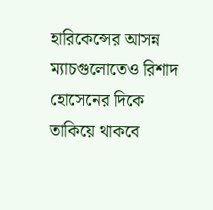হারিকেন্সের আসন্ন ম্যাচগুলোতেও রিশাদ হোসেনের দিকে তাকিয়ে থাকবে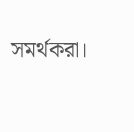সমর্থকরা।